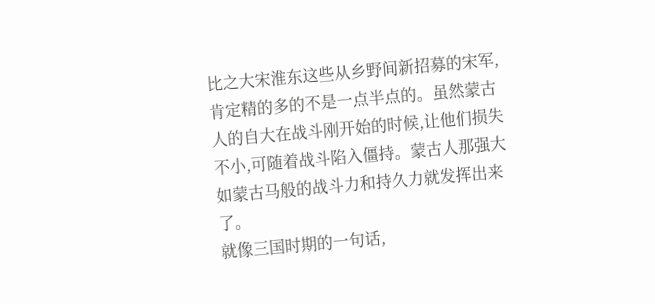比之大宋淮东这些从乡野间新招募的宋军,肯定精的多的不是一点半点的。虽然蒙古人的自大在战斗刚开始的时候,让他们损失不小,可随着战斗陷入僵持。蒙古人那强大如蒙古马般的战斗力和持久力就发挥出来了。
就像三国时期的一句话,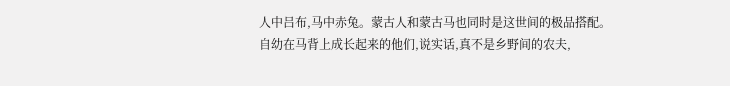人中吕布,马中赤兔。蒙古人和蒙古马也同时是这世间的极品搭配。
自幼在马背上成长起来的他们,说实话,真不是乡野间的农夫,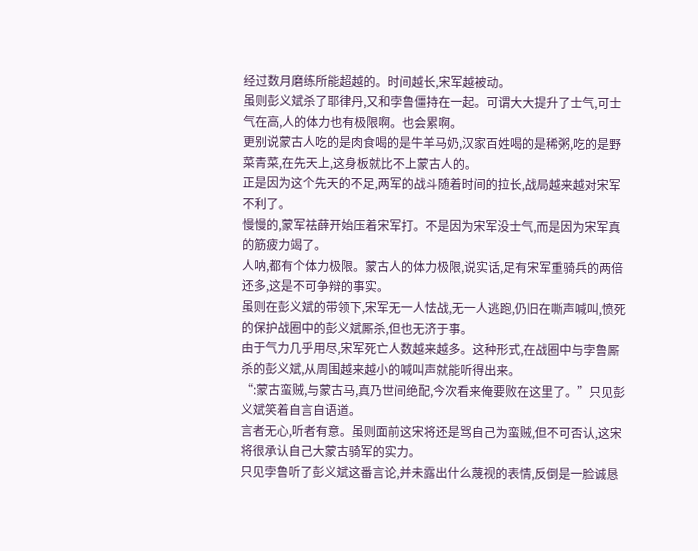经过数月磨练所能超越的。时间越长,宋军越被动。
虽则彭义斌杀了耶律丹,又和孛鲁僵持在一起。可谓大大提升了士气,可士气在高,人的体力也有极限啊。也会累啊。
更别说蒙古人吃的是肉食喝的是牛羊马奶,汉家百姓喝的是稀粥,吃的是野菜青菜,在先天上,这身板就比不上蒙古人的。
正是因为这个先天的不足,两军的战斗随着时间的拉长,战局越来越对宋军不利了。
慢慢的,蒙军祛薛开始压着宋军打。不是因为宋军没士气,而是因为宋军真的筋疲力竭了。
人呐,都有个体力极限。蒙古人的体力极限,说实话,足有宋军重骑兵的两倍还多,这是不可争辩的事实。
虽则在彭义斌的带领下,宋军无一人怯战,无一人逃跑,仍旧在嘶声喊叫,愤死的保护战圈中的彭义斌厮杀,但也无济于事。
由于气力几乎用尽,宋军死亡人数越来越多。这种形式,在战圈中与孛鲁厮杀的彭义斌,从周围越来越小的喊叫声就能听得出来。
“:蒙古蛮贼,与蒙古马,真乃世间绝配,今次看来俺要败在这里了。”只见彭义斌笑着自言自语道。
言者无心,听者有意。虽则面前这宋将还是骂自己为蛮贼,但不可否认,这宋将很承认自己大蒙古骑军的实力。
只见孛鲁听了彭义斌这番言论,并未露出什么蔑视的表情,反倒是一脸诚恳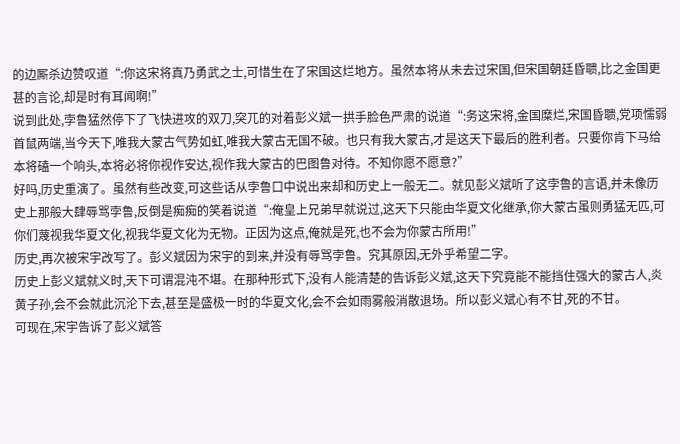的边厮杀边赞叹道“:你这宋将真乃勇武之士,可惜生在了宋国这烂地方。虽然本将从未去过宋国,但宋国朝廷昏聩,比之金国更甚的言论,却是时有耳闻啊!”
说到此处,孛鲁猛然停下了飞快进攻的双刀,突兀的对着彭义斌一拱手脸色严肃的说道“:务这宋将,金国糜烂,宋国昏聩,党项懦弱首鼠两端,当今天下,唯我大蒙古气势如虹,唯我大蒙古无国不破。也只有我大蒙古,才是这天下最后的胜利者。只要你肯下马给本将磕一个响头,本将必将你视作安达,视作我大蒙古的巴图鲁对待。不知你愿不愿意?”
好吗,历史重演了。虽然有些改变,可这些话从孛鲁口中说出来却和历史上一般无二。就见彭义斌听了这孛鲁的言语,并未像历史上那般大肆辱骂孛鲁,反倒是痴痴的笑着说道“:俺皇上兄弟早就说过,这天下只能由华夏文化继承,你大蒙古虽则勇猛无匹,可你们蔑视我华夏文化,视我华夏文化为无物。正因为这点,俺就是死,也不会为你蒙古所用!”
历史,再次被宋宇改写了。彭义斌因为宋宇的到来,并没有辱骂孛鲁。究其原因,无外乎希望二字。
历史上彭义斌就义时,天下可谓混沌不堪。在那种形式下,没有人能清楚的告诉彭义斌,这天下究竟能不能挡住强大的蒙古人,炎黄子孙,会不会就此沉沦下去,甚至是盛极一时的华夏文化,会不会如雨雾般消散退场。所以彭义斌心有不甘,死的不甘。
可现在,宋宇告诉了彭义斌答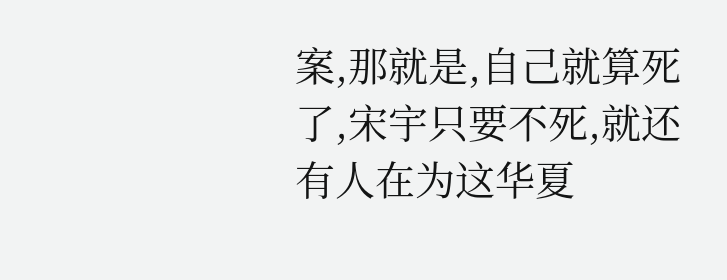案,那就是,自己就算死了,宋宇只要不死,就还有人在为这华夏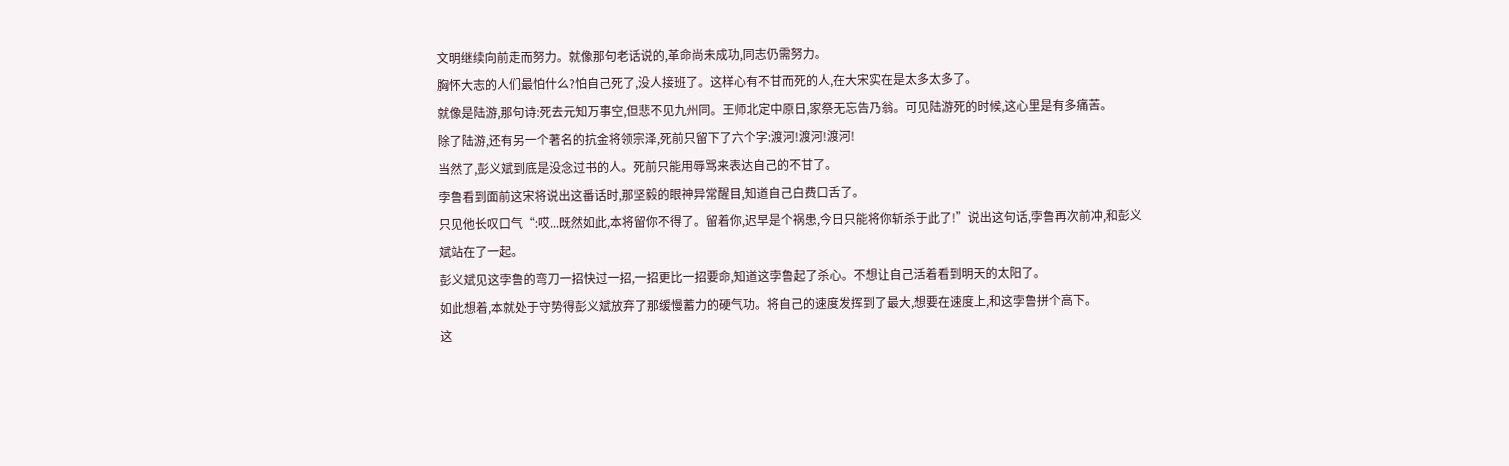文明继续向前走而努力。就像那句老话说的,革命尚未成功,同志仍需努力。
胸怀大志的人们最怕什么?怕自己死了,没人接班了。这样心有不甘而死的人,在大宋实在是太多太多了。
就像是陆游,那句诗:死去元知万事空,但悲不见九州同。王师北定中原日,家祭无忘告乃翁。可见陆游死的时候,这心里是有多痛苦。
除了陆游,还有另一个著名的抗金将领宗泽,死前只留下了六个字:渡河!渡河!渡河!
当然了,彭义斌到底是没念过书的人。死前只能用辱骂来表达自己的不甘了。
孛鲁看到面前这宋将说出这番话时,那坚毅的眼神异常醒目,知道自己白费口舌了。
只见他长叹口气“:哎...既然如此,本将留你不得了。留着你,迟早是个祸患,今日只能将你斩杀于此了!”说出这句话,孛鲁再次前冲,和彭义斌站在了一起。
彭义斌见这孛鲁的弯刀一招快过一招,一招更比一招要命,知道这孛鲁起了杀心。不想让自己活着看到明天的太阳了。
如此想着,本就处于守势得彭义斌放弃了那缓慢蓄力的硬气功。将自己的速度发挥到了最大,想要在速度上,和这孛鲁拼个高下。
这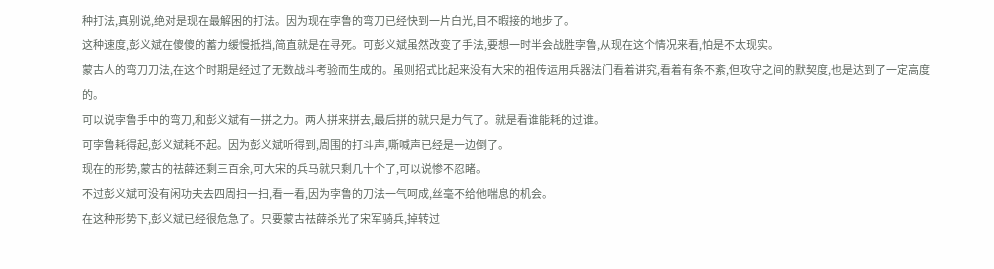种打法,真别说,绝对是现在最解困的打法。因为现在孛鲁的弯刀已经快到一片白光,目不暇接的地步了。
这种速度,彭义斌在傻傻的蓄力缓慢抵挡,简直就是在寻死。可彭义斌虽然改变了手法,要想一时半会战胜孛鲁,从现在这个情况来看,怕是不太现实。
蒙古人的弯刀刀法,在这个时期是经过了无数战斗考验而生成的。虽则招式比起来没有大宋的祖传运用兵器法门看着讲究,看着有条不紊,但攻守之间的默契度,也是达到了一定高度的。
可以说孛鲁手中的弯刀,和彭义斌有一拼之力。两人拼来拼去,最后拼的就只是力气了。就是看谁能耗的过谁。
可孛鲁耗得起,彭义斌耗不起。因为彭义斌听得到,周围的打斗声,嘶喊声已经是一边倒了。
现在的形势,蒙古的祛薛还剩三百余,可大宋的兵马就只剩几十个了,可以说惨不忍睹。
不过彭义斌可没有闲功夫去四周扫一扫,看一看,因为孛鲁的刀法一气呵成,丝毫不给他喘息的机会。
在这种形势下,彭义斌已经很危急了。只要蒙古祛薛杀光了宋军骑兵,掉转过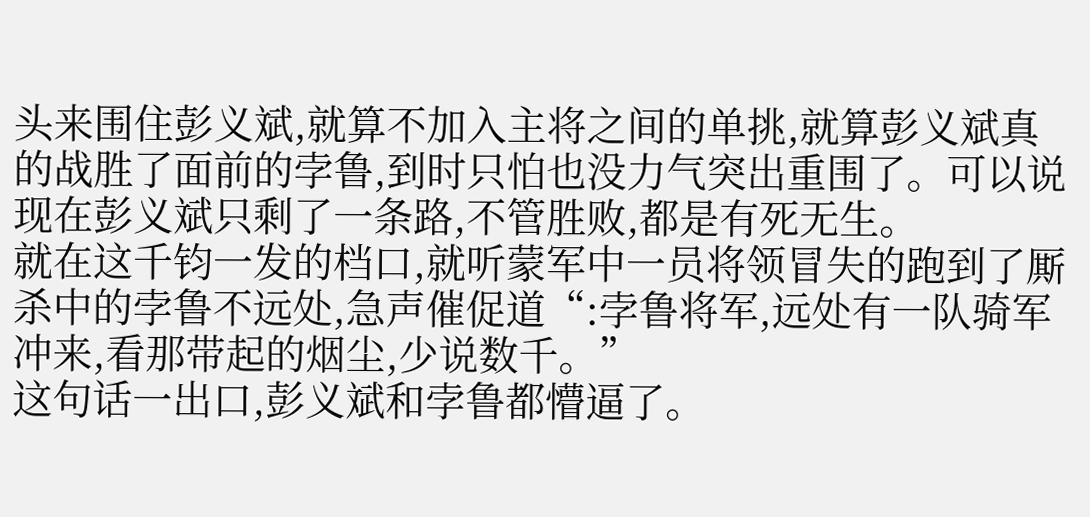头来围住彭义斌,就算不加入主将之间的单挑,就算彭义斌真的战胜了面前的孛鲁,到时只怕也没力气突出重围了。可以说现在彭义斌只剩了一条路,不管胜败,都是有死无生。
就在这千钧一发的档口,就听蒙军中一员将领冒失的跑到了厮杀中的孛鲁不远处,急声催促道“:孛鲁将军,远处有一队骑军冲来,看那带起的烟尘,少说数千。”
这句话一出口,彭义斌和孛鲁都懵逼了。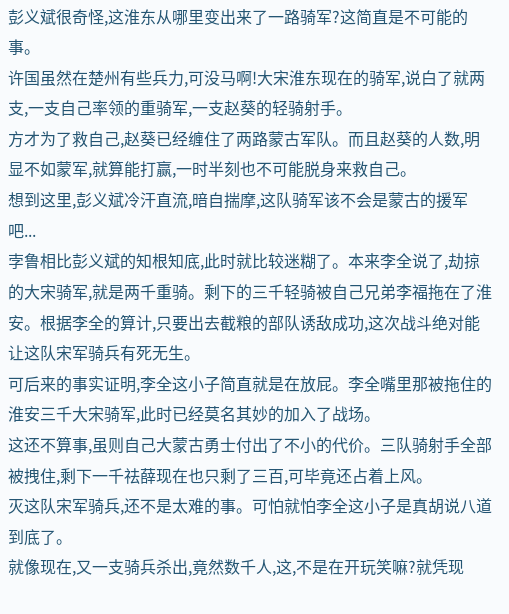彭义斌很奇怪,这淮东从哪里变出来了一路骑军?这简直是不可能的事。
许国虽然在楚州有些兵力,可没马啊!大宋淮东现在的骑军,说白了就两支,一支自己率领的重骑军,一支赵葵的轻骑射手。
方才为了救自己,赵葵已经缠住了两路蒙古军队。而且赵葵的人数,明显不如蒙军,就算能打赢,一时半刻也不可能脱身来救自己。
想到这里,彭义斌冷汗直流,暗自揣摩,这队骑军该不会是蒙古的援军吧...
孛鲁相比彭义斌的知根知底,此时就比较迷糊了。本来李全说了,劫掠的大宋骑军,就是两千重骑。剩下的三千轻骑被自己兄弟李福拖在了淮安。根据李全的算计,只要出去截粮的部队诱敌成功,这次战斗绝对能让这队宋军骑兵有死无生。
可后来的事实证明,李全这小子简直就是在放屁。李全嘴里那被拖住的淮安三千大宋骑军,此时已经莫名其妙的加入了战场。
这还不算事,虽则自己大蒙古勇士付出了不小的代价。三队骑射手全部被拽住,剩下一千祛薛现在也只剩了三百,可毕竟还占着上风。
灭这队宋军骑兵,还不是太难的事。可怕就怕李全这小子是真胡说八道到底了。
就像现在,又一支骑兵杀出,竟然数千人,这,不是在开玩笑嘛?就凭现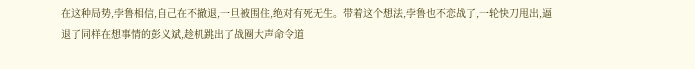在这种局势,孛鲁相信,自己在不撤退,一旦被围住,绝对有死无生。带着这个想法,孛鲁也不恋战了,一轮快刀甩出,逼退了同样在想事情的彭义斌,趁机跳出了战圈大声命令道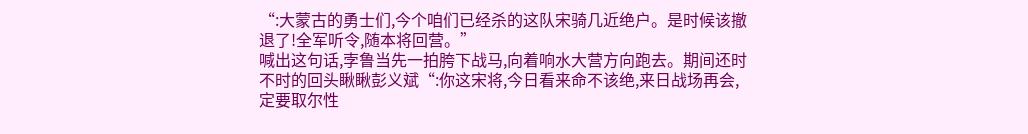“:大蒙古的勇士们,今个咱们已经杀的这队宋骑几近绝户。是时候该撤退了!全军听令,随本将回营。”
喊出这句话,孛鲁当先一拍胯下战马,向着响水大营方向跑去。期间还时不时的回头瞅瞅彭义斌“:你这宋将,今日看来命不该绝,来日战场再会,定要取尔性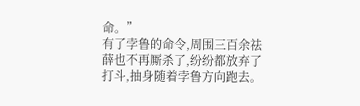命。”
有了孛鲁的命令,周围三百余祛薛也不再厮杀了,纷纷都放弃了打斗,抽身随着孛鲁方向跑去。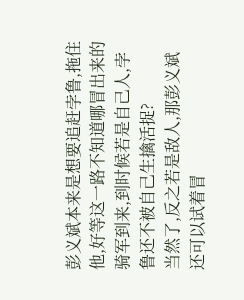彭义斌本来是想要追赶孛鲁,拖住他,好等这一路不知道哪冒出来的骑军到来,到时候若是自己人,孛鲁还不被自己生擒活捉?
当然了,反之若是敌人,那彭义斌还可以试着冒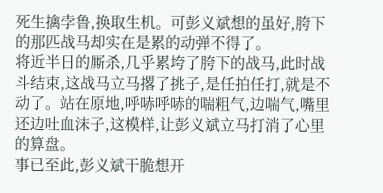死生擒孛鲁,换取生机。可彭义斌想的虽好,胯下的那匹战马却实在是累的动弹不得了。
将近半日的厮杀,几乎累垮了胯下的战马,此时战斗结束,这战马立马撂了挑子,是任拍任打,就是不动了。站在原地,呼哧呼哧的喘粗气,边喘气,嘴里还边吐血沫子,这模样,让彭义斌立马打消了心里的算盘。
事已至此,彭义斌干脆想开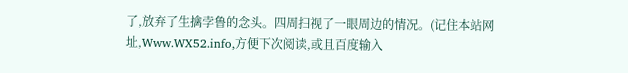了,放弃了生擒孛鲁的念头。四周扫视了一眼周边的情况。(记住本站网址,Www.WX52.info,方便下次阅读,或且百度输入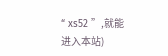“ xs52 ”,就能进入本站)